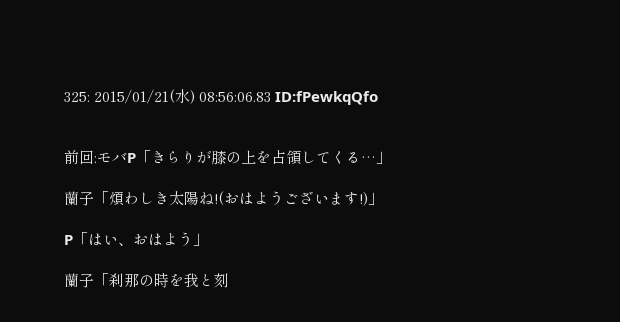325: 2015/01/21(水) 08:56:06.83 ID:fPewkqQfo


前回:モバP「きらりが膝の上を占領してくる…」

蘭子「煩わしき太陽ね!(おはようございます!)」

P「はい、おはよう」

蘭子「刹那の時を我と刻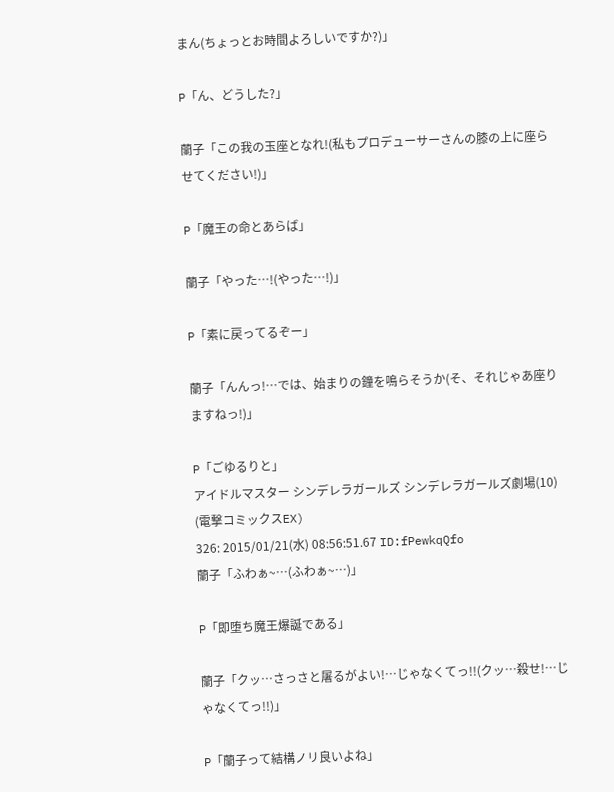まん(ちょっとお時間よろしいですか?)」

P「ん、どうした?」

蘭子「この我の玉座となれ!(私もプロデューサーさんの膝の上に座らせてください!)」

P「魔王の命とあらば」

蘭子「やった…!(やった…!)」

P「素に戻ってるぞー」

蘭子「んんっ!…では、始まりの鐘を鳴らそうか(そ、それじゃあ座りますねっ!)」

P「ごゆるりと」
アイドルマスター シンデレラガールズ シンデレラガールズ劇場(10) (電撃コミックスEX)
326: 2015/01/21(水) 08:56:51.67 ID:fPewkqQfo
蘭子「ふわぁ~…(ふわぁ~…)」

P「即堕ち魔王爆誕である」

蘭子「クッ…さっさと屠るがよい!…じゃなくてっ!!(クッ…殺せ!…じゃなくてっ!!)」

P「蘭子って結構ノリ良いよね」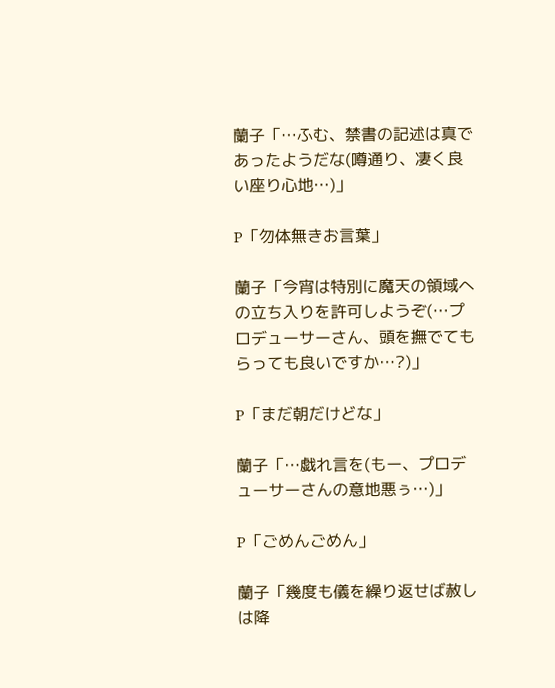蘭子「…ふむ、禁書の記述は真であったようだな(噂通り、凄く良い座り心地…)」

P「勿体無きお言葉」

蘭子「今宵は特別に魔天の領域への立ち入りを許可しようぞ(…プロデューサーさん、頭を撫でてもらっても良いですか…?)」

P「まだ朝だけどな」

蘭子「…戯れ言を(もー、プロデューサーさんの意地悪ぅ…)」

P「ごめんごめん」

蘭子「幾度も儀を繰り返せば赦しは降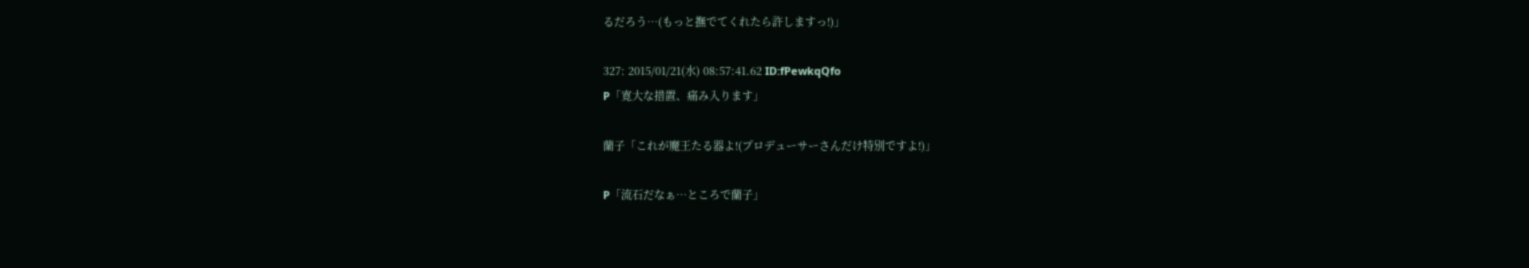るだろう…(もっと撫でてくれたら許しますっ!)」

327: 2015/01/21(水) 08:57:41.62 ID:fPewkqQfo
P「寛大な措置、痛み入ります」

蘭子「これが魔王たる器よ!(プロデューサーさんだけ特別ですよ!)」

P「流石だなぁ…ところで蘭子」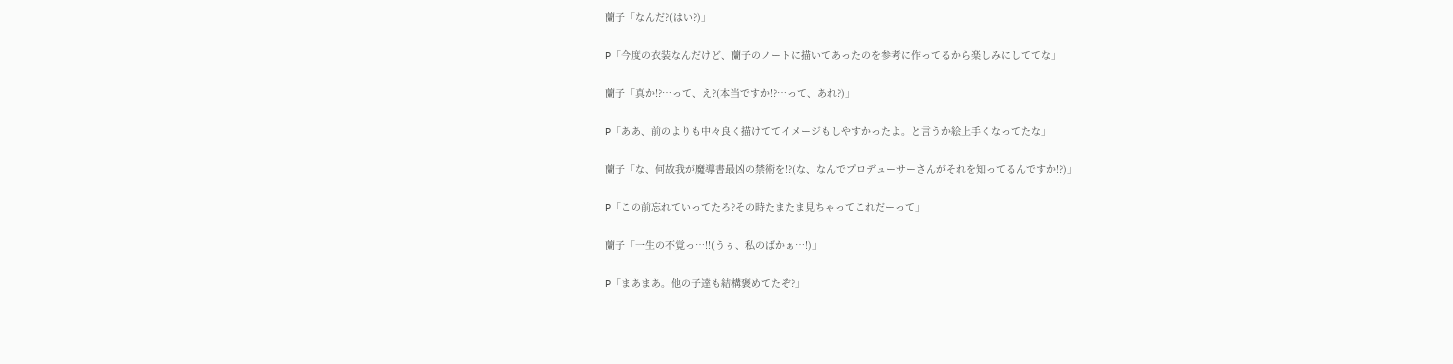蘭子「なんだ?(はい?)」

P「今度の衣装なんだけど、蘭子のノートに描いてあったのを参考に作ってるから楽しみにしててな」

蘭子「真か!?…って、え?(本当ですか!?…って、あれ?)」

P「ああ、前のよりも中々良く描けててイメージもしやすかったよ。と言うか絵上手くなってたな」

蘭子「な、何故我が魔導書最凶の禁術を!?(な、なんでプロデューサーさんがそれを知ってるんですか!?)」

P「この前忘れていってたろ?その時たまたま見ちゃってこれだーって」

蘭子「一生の不覚っ…!!(うぅ、私のばかぁ…!)」

P「まあまあ。他の子達も結構褒めてたぞ?」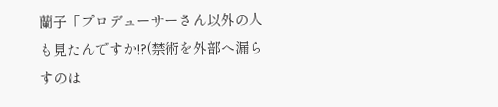蘭子「プロデューサーさん以外の人も見たんですか!?(禁術を外部へ漏らすのは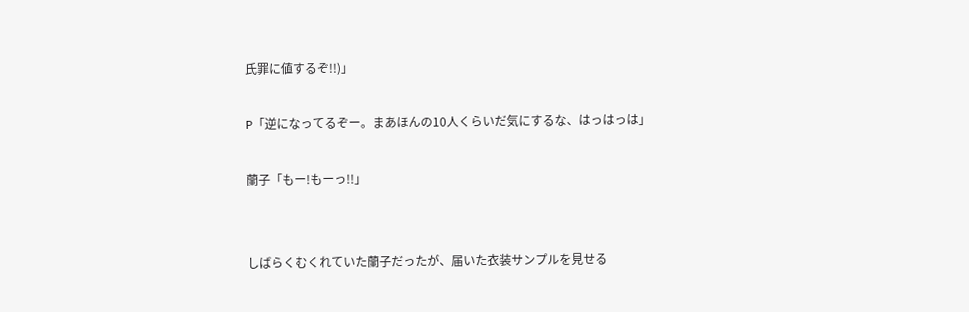氏罪に値するぞ!!)」

P「逆になってるぞー。まあほんの10人くらいだ気にするな、はっはっは」

蘭子「もー!もーっ!!」


しばらくむくれていた蘭子だったが、届いた衣装サンプルを見せる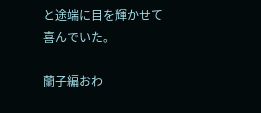と途端に目を輝かせて喜んでいた。

蘭子編おわ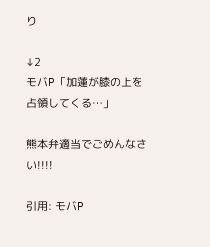り

↓2
モバP「加蓮が膝の上を占領してくる…」

熊本弁適当でごめんなさい!!!!

引用: モバP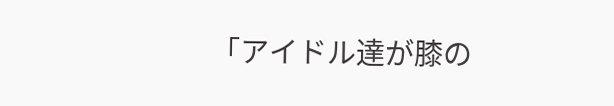「アイドル達が膝の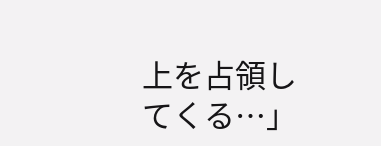上を占領してくる…」